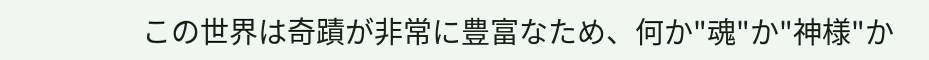この世界は奇蹟が非常に豊富なため、何か"魂"か"神様"か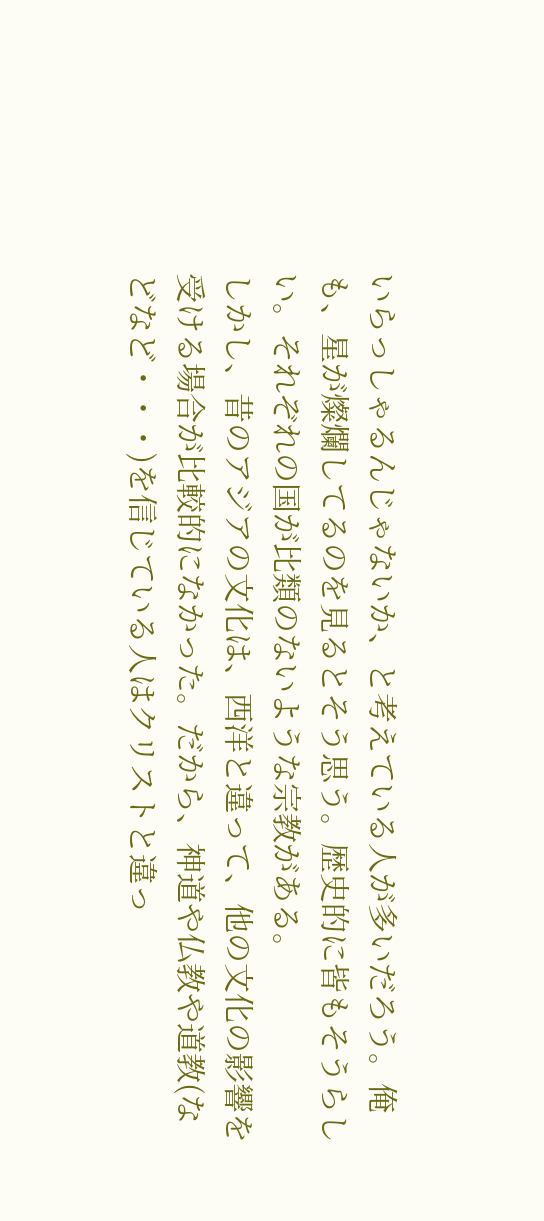いらっしゃるんじゃないか、と考えている人が多いだろう。俺も、星が燦爛してるのを見るとそう思う。歴史的に皆もそうらしい。それぞれの国が比類のないような宗教がある。
しかし、昔のアジアの文化は、西洋と違って、他の文化の影響を受ける場合が比較的になかった。だから、神道や仏教や道教(などなど・・・)を信じている人はクリストと違っ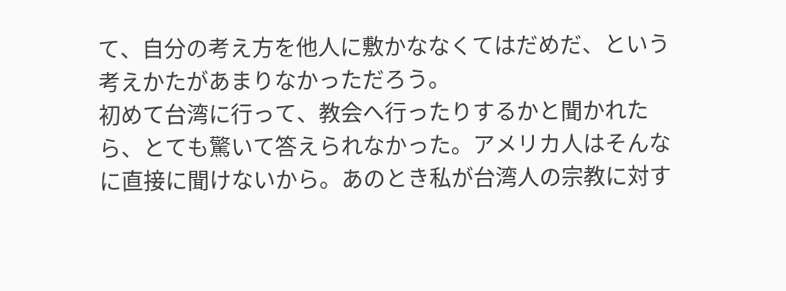て、自分の考え方を他人に敷かななくてはだめだ、という考えかたがあまりなかっただろう。
初めて台湾に行って、教会へ行ったりするかと聞かれたら、とても驚いて答えられなかった。アメリカ人はそんなに直接に聞けないから。あのとき私が台湾人の宗教に対す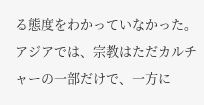る態度をわかっていなかった。アジアでは、宗教はただカルチャーの一部だけで、一方に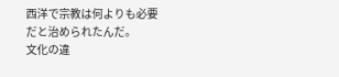西洋で宗教は何よりも必要だと治められたんだ。
文化の違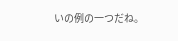いの例の一つだね。